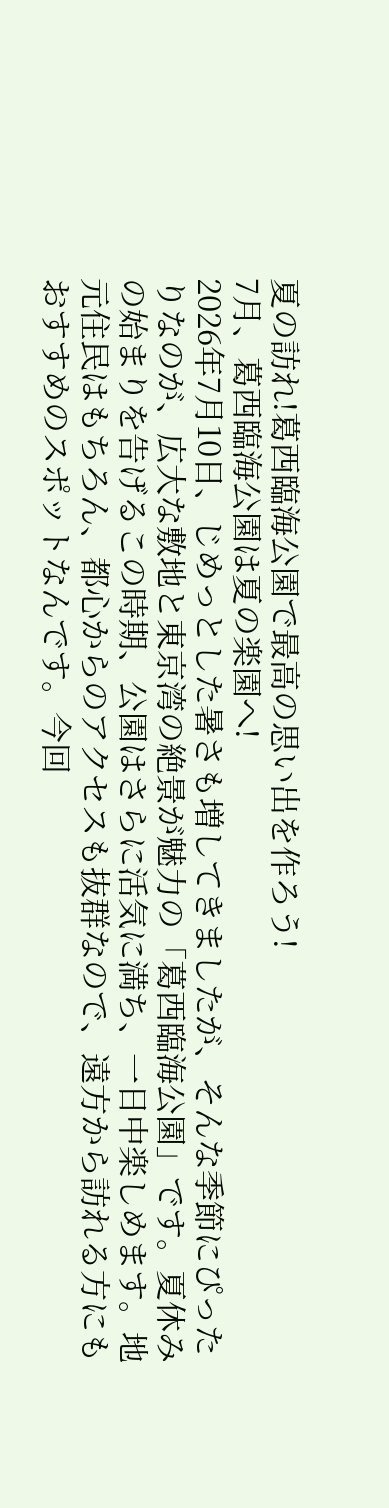夏の訪れ!葛西臨海公園で最高の思い出を作ろう!
7月、葛西臨海公園は夏の楽園へ!
2026年7月10日、じめっとした暑さも増してきましたが、そんな季節にぴったりなのが、広大な敷地と東京湾の絶景が魅力の「葛西臨海公園」です。夏休みの始まりを告げるこの時期、公園はさらに活気に満ち、一日中楽しめます。地元住民はもちろん、都心からのアクセスも抜群なので、遠方から訪れる方にもおすすめのスポットなんです。今回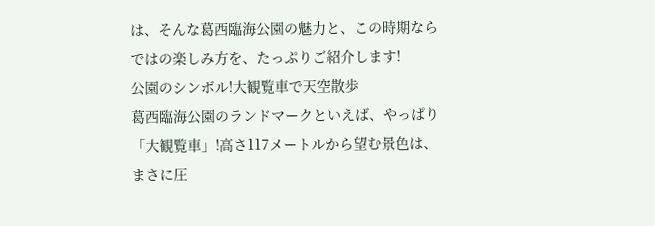は、そんな葛西臨海公園の魅力と、この時期ならではの楽しみ方を、たっぷりご紹介します!
公園のシンボル!大観覧車で天空散歩
葛西臨海公園のランドマークといえば、やっぱり「大観覧車」!高さ117メートルから望む景色は、まさに圧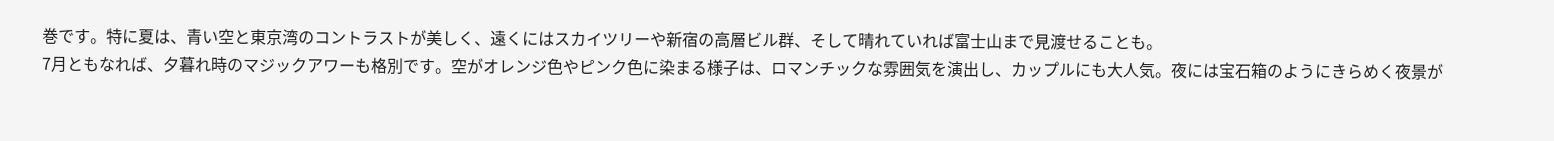巻です。特に夏は、青い空と東京湾のコントラストが美しく、遠くにはスカイツリーや新宿の高層ビル群、そして晴れていれば富士山まで見渡せることも。
7月ともなれば、夕暮れ時のマジックアワーも格別です。空がオレンジ色やピンク色に染まる様子は、ロマンチックな雰囲気を演出し、カップルにも大人気。夜には宝石箱のようにきらめく夜景が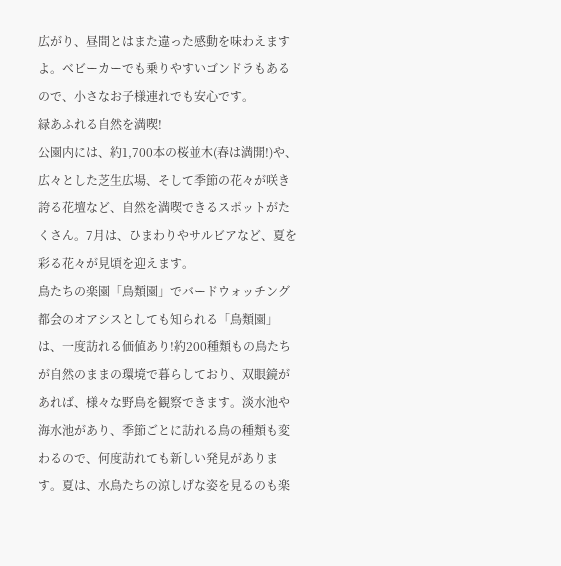広がり、昼間とはまた違った感動を味わえますよ。ベビーカーでも乗りやすいゴンドラもあるので、小さなお子様連れでも安心です。
緑あふれる自然を満喫!
公園内には、約1,700本の桜並木(春は満開!)や、広々とした芝生広場、そして季節の花々が咲き誇る花壇など、自然を満喫できるスポットがたくさん。7月は、ひまわりやサルビアなど、夏を彩る花々が見頃を迎えます。
鳥たちの楽園「鳥類園」でバードウォッチング
都会のオアシスとしても知られる「鳥類園」は、一度訪れる価値あり!約200種類もの鳥たちが自然のままの環境で暮らしており、双眼鏡があれば、様々な野鳥を観察できます。淡水池や海水池があり、季節ごとに訪れる鳥の種類も変わるので、何度訪れても新しい発見があります。夏は、水鳥たちの涼しげな姿を見るのも楽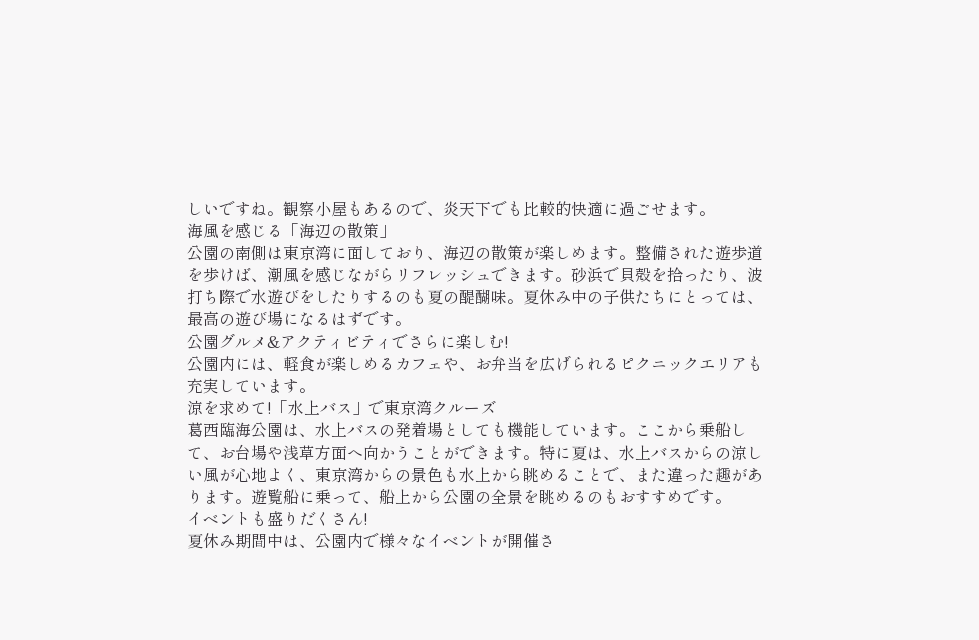しいですね。観察小屋もあるので、炎天下でも比較的快適に過ごせます。
海風を感じる「海辺の散策」
公園の南側は東京湾に面しており、海辺の散策が楽しめます。整備された遊歩道を歩けば、潮風を感じながらリフレッシュできます。砂浜で貝殻を拾ったり、波打ち際で水遊びをしたりするのも夏の醍醐味。夏休み中の子供たちにとっては、最高の遊び場になるはずです。
公園グルメ&アクティビティでさらに楽しむ!
公園内には、軽食が楽しめるカフェや、お弁当を広げられるピクニックエリアも充実しています。
涼を求めて!「水上バス」で東京湾クルーズ
葛西臨海公園は、水上バスの発着場としても機能しています。ここから乗船して、お台場や浅草方面へ向かうことができます。特に夏は、水上バスからの涼しい風が心地よく、東京湾からの景色も水上から眺めることで、また違った趣があります。遊覧船に乗って、船上から公園の全景を眺めるのもおすすめです。
イベントも盛りだくさん!
夏休み期間中は、公園内で様々なイベントが開催さ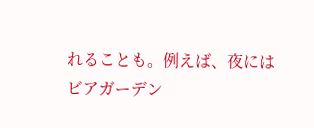れることも。例えば、夜にはビアガーデン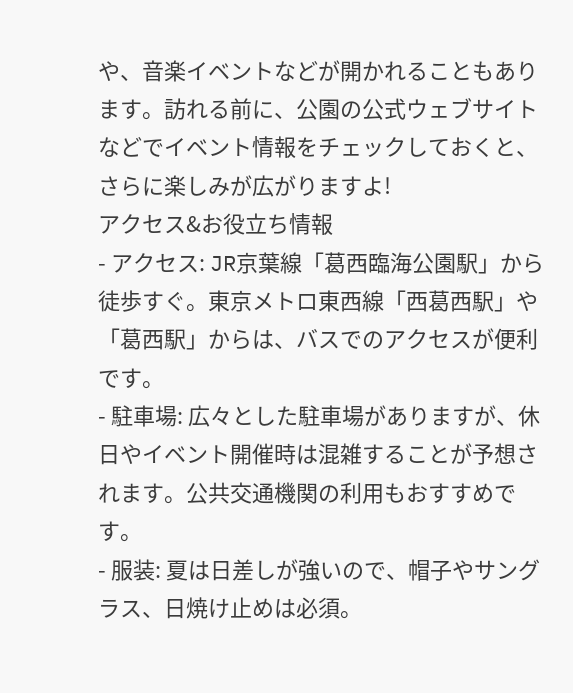や、音楽イベントなどが開かれることもあります。訪れる前に、公園の公式ウェブサイトなどでイベント情報をチェックしておくと、さらに楽しみが広がりますよ!
アクセス&お役立ち情報
- アクセス: JR京葉線「葛西臨海公園駅」から徒歩すぐ。東京メトロ東西線「西葛西駅」や「葛西駅」からは、バスでのアクセスが便利です。
- 駐車場: 広々とした駐車場がありますが、休日やイベント開催時は混雑することが予想されます。公共交通機関の利用もおすすめです。
- 服装: 夏は日差しが強いので、帽子やサングラス、日焼け止めは必須。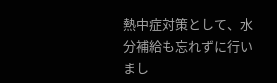熱中症対策として、水分補給も忘れずに行いまし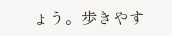ょう。歩きやす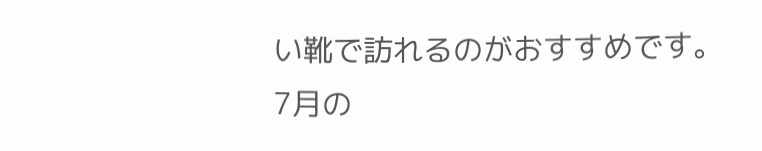い靴で訪れるのがおすすめです。
7月の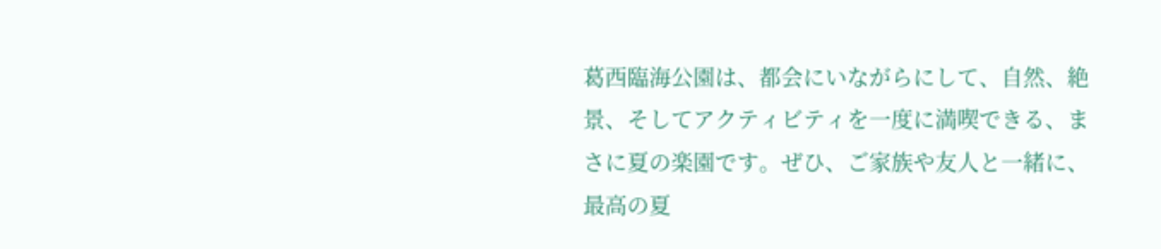葛西臨海公園は、都会にいながらにして、自然、絶景、そしてアクティビティを一度に満喫できる、まさに夏の楽園です。ぜひ、ご家族や友人と一緒に、最高の夏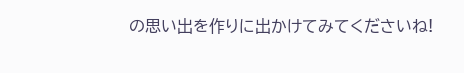の思い出を作りに出かけてみてくださいね!